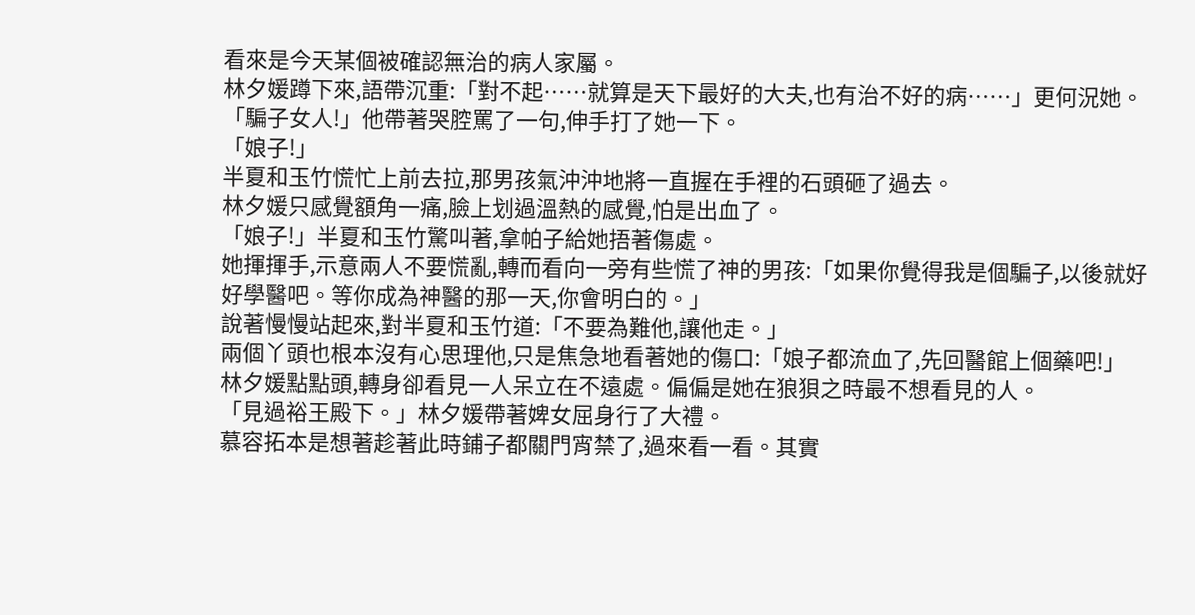看來是今天某個被確認無治的病人家屬。
林夕媛蹲下來,語帶沉重:「對不起……就算是天下最好的大夫,也有治不好的病……」更何況她。
「騙子女人!」他帶著哭腔罵了一句,伸手打了她一下。
「娘子!」
半夏和玉竹慌忙上前去拉,那男孩氣沖沖地將一直握在手裡的石頭砸了過去。
林夕媛只感覺額角一痛,臉上划過溫熱的感覺,怕是出血了。
「娘子!」半夏和玉竹驚叫著,拿帕子給她捂著傷處。
她揮揮手,示意兩人不要慌亂,轉而看向一旁有些慌了神的男孩:「如果你覺得我是個騙子,以後就好好學醫吧。等你成為神醫的那一天,你會明白的。」
說著慢慢站起來,對半夏和玉竹道:「不要為難他,讓他走。」
兩個丫頭也根本沒有心思理他,只是焦急地看著她的傷口:「娘子都流血了,先回醫館上個藥吧!」
林夕媛點點頭,轉身卻看見一人呆立在不遠處。偏偏是她在狼狽之時最不想看見的人。
「見過裕王殿下。」林夕媛帶著婢女屈身行了大禮。
慕容拓本是想著趁著此時鋪子都關門宵禁了,過來看一看。其實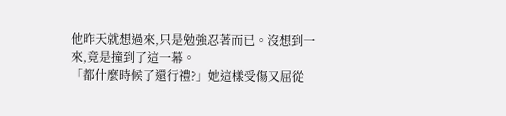他昨天就想過來,只是勉強忍著而已。沒想到一來,竟是撞到了這一幕。
「都什麼時候了還行禮?」她這樣受傷又屈從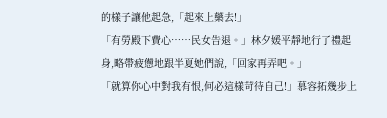的樣子讓他起急,「起來上藥去!」
「有勞殿下費心……民女告退。」林夕媛平靜地行了禮起身,略帶疲憊地跟半夏她們說,「回家再弄吧。」
「就算你心中對我有恨,何必這樣苛待自己!」慕容拓幾步上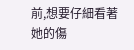前,想要仔細看著她的傷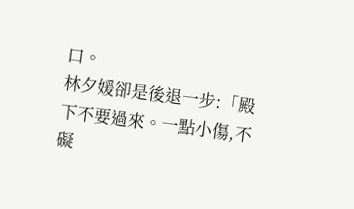口。
林夕媛卻是後退一步:「殿下不要過來。一點小傷,不礙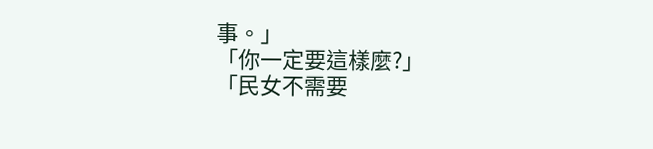事。」
「你一定要這樣麼?」
「民女不需要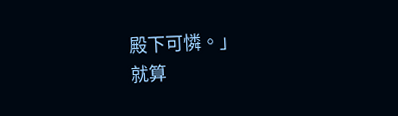殿下可憐。」
就算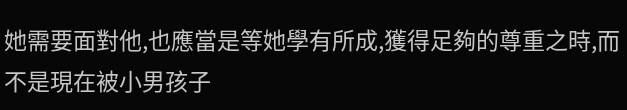她需要面對他,也應當是等她學有所成,獲得足夠的尊重之時,而不是現在被小男孩子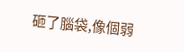砸了腦袋,像個弱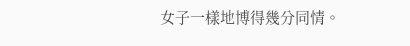女子一樣地博得幾分同情。